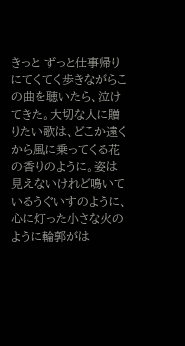きっと ずっと仕事帰りにてくてく歩きながらこの曲を聴いたら、泣けてきた。大切な人に贈りたい歌は、どこか遠くから風に乗ってくる花の香りのように。姿は見えないけれど鳴いているうぐいすのように、心に灯った小さな火のように輪郭がは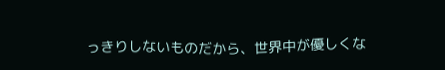っきりしないものだから、世界中が優しくな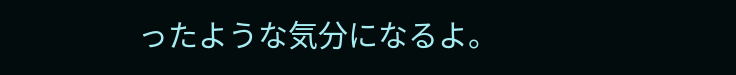ったような気分になるよ。